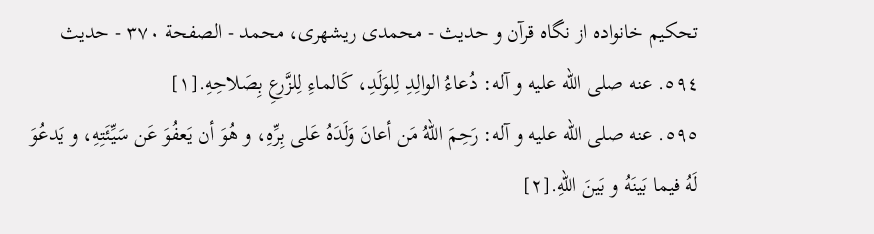تحكيم خانواده از نگاه قرآن و حديث - محمدی ریشهری، محمد - الصفحة ٣٧٠ - حديث
٥٩٤. عنه صلى الله عليه و آله: دُعاءُ الوالِدِ لِلوَلَدِ، كَالماءِ لِلزَّرعِ بِصَلاحِهِ.[١]
٥٩٥. عنه صلى الله عليه و آله: رَحِمَ اللّهُ مَن أعانَ وَلَدَهُ عَلى بِرِّهِ، و هُوَ أن يَعفُوَ عَن سَيِّئَتِهِ، و يَدعُوَ لَهُ فيما بَينَهُ و بَينَ اللّهِ.[٢]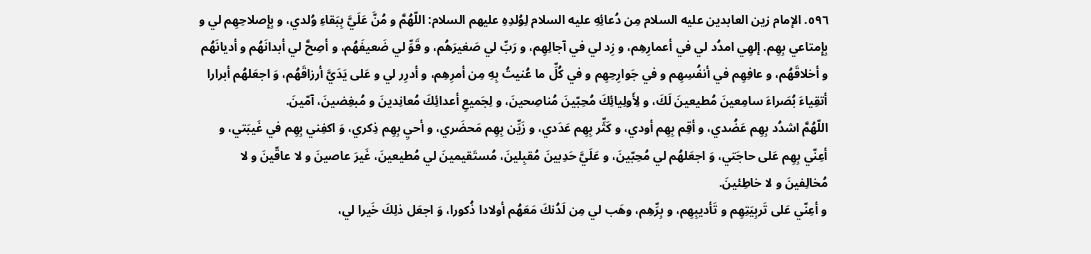٥٩٦. الإمام زين العابدين عليه السلام مِن دُعائِهِ عليه السلام لِوُلدِهِ عليهم السلام: اللّهُمَّ و مُنَّ عَلَيَّ بِبَقاءِ وُلدي، و بِإِصلاحِهِم لي و بِإِمتاعي بِهِم. إلهِي امدُد لي في أعمارِهِم، و زِد لي في آجالِهِم، و رَبِّ لي صَغيرَهُم، و قَوِّ لي ضَعيفَهُم، و أصِحَّ لي أبدانَهُم و أديانَهُم و أخلاقَهُم، و عافِهِم في أنفُسِهِم و في جَوارِحِهِم و في كُلِّ ما عُنيتُ بِهِ مِن أمرِهِم، و أدرِر لي و عَلى يَدَيَّ أرزاقَهُم، وَ اجعَلهُم أبرارا أتقِياءَ بُصَراءَ سامِعينَ مُطيعينَ لَكَ، و لِأَولِيائِكَ مُحِبّينَ مُناصِحينَ، و لِجَميعِ أعدائِكَ مُعانِدينَ و مُبغِضينَ، آمّينَ.
اللّهُمَّ اشدُد بِهِم عَضُدي، و أقِم بِهِم أودي، و كَثِّر بِهِم عَدَدي، و زَيِّن بِهِم مَحضَري، و أحيِ بِهِم ذِكري، وَ اكفِني بِهِم في غَيبَتي، و أعِنّي بِهِم عَلى حاجَتي، وَ اجعَلهُم لي مُحِبّينَ، و عَلَيَّ حَدِبينَ مُقبِلينَ، مُستَقيمينَ لي مُطيعينَ، غَيرَ عاصينَ و لا عاقّينَ و لا مُخالِفينَ و لا خاطِئينَ.
و أعِنّي عَلى تَربِيَتِهِم و تَأديبِهِم، و بِرِّهِم، وهَب لي مِن لَدُنكَ مَعَهُم أولادا ذُكورا، وَ اجعَل ذلِكَ خَيرا لي،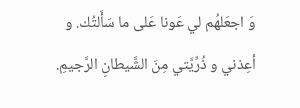وَ اجعَلهُم لي عَونا عَلى ما سَأَلتُك. و أعِذني و ذُرِّيَّتي مِنَ الشَّيطانِ الرَّجيمِ.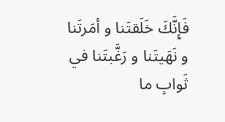فَإِنَّكَ خَلَقتَنا و أمَرتَنا و نَهَيتَنا و رَغَّبتَنا في ثَوابِ ما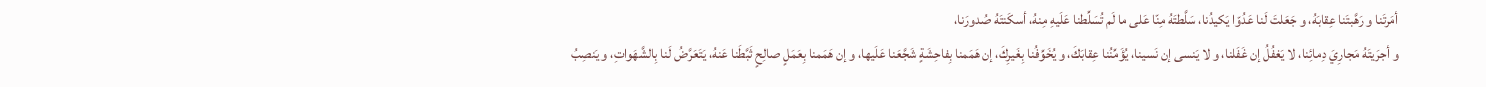أمَرتَنا و رَهَّبتَنا عِقابَهُ، و جَعَلتَ لَنا عَدُوّا يَكيدُنا، سَلَّطتَهُ مِنّا عَلى ما لَم تُسَلِّطنا عَلَيهِ مِنهُ، أسكَنتَهُ صُدورَنا،
و أجرَيتَهُ مَجارِيَ دِمائِنا، لا يَغفُلُ إن غَفَلنا، و لا يَنسى إن نَسينا، يُؤَمِّنُنا عِقابَكَ، و يُخَوِّفُنا بِغَيرِكَ، إن هَمَمنا بِفاحِشَةٍ شَجَّعَنا عَلَيها، و إن هَمَمنا بِعَمَلٍ صالِحٍ ثَبَّطَنا عَنهُ، يَتَعَرَّضُ لَنا بِالشَّهَواتِ، و يَنصِبُ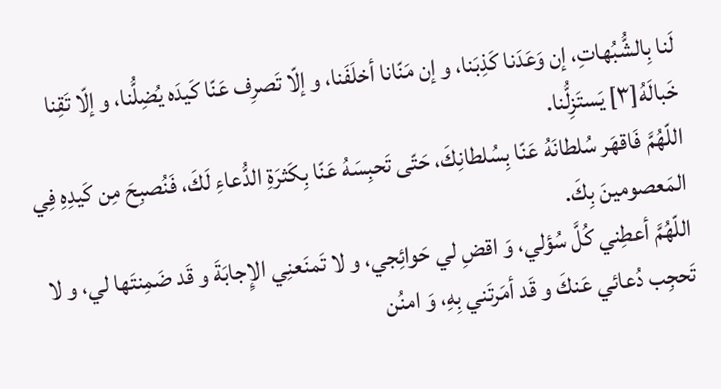لَنا بِالشُّبُهاتِ، إن وَعَدَنا كَذِبَنا، و إن مَنّانا أخلَفَنا، و إلّا تَصرِف عَنّا كَيدَه يُضِلُّنا، و إلّا تَقِنا خَبالَهُ[٣] يَستَزِلُّنا.
اللّهُمَّ فَاقهَر سُلطانَهُ عَنّا بِسُلطانِكَ، حَتّى تَحبِسَهُ عَنّا بِكَثرَةِ الدُّعاءِ لَكَ، فَنُصبِحَ مِن كَيدِهِ فِي المَعصومينَ بِكَ.
اللّهُمَّ أعطِني كُلَّ سُؤلي، وَ اقضِ لي حَوائِجي، و لا تَمنَعنِي الإِجابَةَ و قَد ضَمِنتَها لي، و لا تَحجِب دُعائي عَنكَ و قَد أمَرتَني بِهِ، وَ امنُن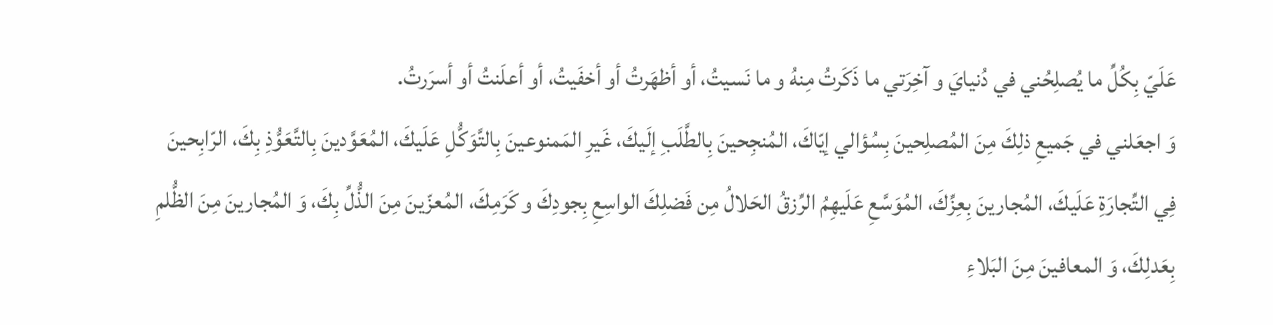عَلَيّ بِكُلِّ ما يُصلِحُني في دُنيايَ و آخِرَتي ما ذَكَرتُ مِنهُ و ما نَسيتُ، أو أظهَرتُ أو أخفَيتُ، أو أعلَنتُ أو أسرَرتُ.
وَ اجعَلني في جَميعِ ذلِكَ مِنَ المُصلِحينَ بِسُؤالي إيّاكَ، المُنجِحينَ بِالطَّلَبِ إلَيكَ، غَيرِ المَمنوعينَ بِالتَّوَكُّلِ عَلَيكَ، المُعَوَّدينَ بِالتَّعَوُّذِ بِكَ، الرّابِحينَ فِي التِّجارَةِ عَلَيكَ، المُجارينَ بِعِزِّكَ، المُوَسَّعِ عَلَيهِمُ الرِّزقُ الحَلالُ مِن فَضلِكَ الواسِعِ بِجودِكَ و كَرَمِكَ، المُعزّينَ مِنَ الذُّلِّ بِكَ، وَ المُجارينَ مِنَ الظُّلمِ بِعَدلِكَ، وَ المعافينَ مِنَ البَلاءِ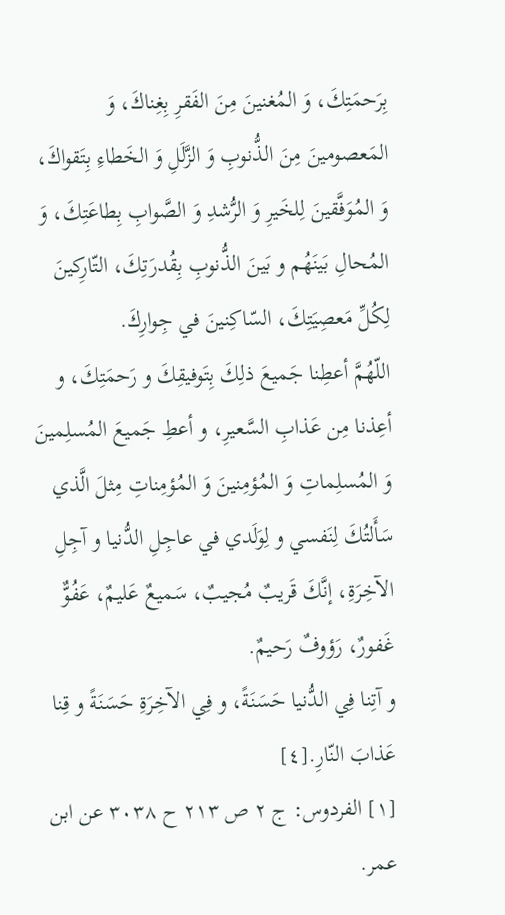بِرَحمَتِكَ، وَ المُغنينَ مِنَ الفَقرِ بِغِناكَ، وَ المَعصومينَ مِنَ الذُّنوبِ وَ الزَّلَلِ وَ الخَطاءِ بِتَقواكَ، وَ المُوَفَّقينَ لِلخَيرِ وَ الرُّشدِ وَ الصَّوابِ بِطاعَتِكَ، وَ المُحالِ بَينَهُم و بَينَ الذُّنوبِ بِقُدرَتِكَ، التّارِكينَ لِكُلِّ مَعصِيَتِكَ، السّاكِنينَ في جِوارِكَ.
اللّهُمَّ أعطِنا جَميعَ ذلِكَ بِتَوفيقِكَ و رَحمَتِكَ، و أعِذنا مِن عَذابِ السَّعيرِ، و أعطِ جَميعَ المُسلِمينَ وَ المُسلِماتِ وَ المُؤمِنينَ وَ المُؤمِناتِ مِثلَ الَّذي سَأَلتُكَ لِنَفسي و لِوَلَدي في عاجِلِ الدُّنيا و آجِلِ الآخِرَةِ، إنَّكَ قَريبٌ مُجيبٌ، سَميعٌ عَليمٌ، عَفُوٌّ غَفورٌ، رَؤوفٌ رَحيمٌ.
و آتِنا فِي الدُّنيا حَسَنَةً، و فِي الآخِرَةِ حَسَنَةً و قِنا عَذابَ النّارِ.[٤]
[١] الفردوس: ج ٢ ص ٢١٣ ح ٣٠٣٨ عن ابن عمر.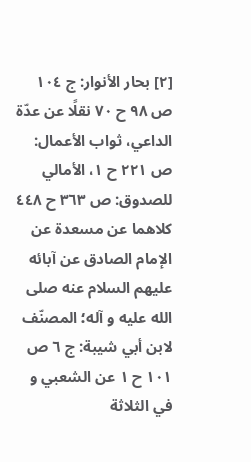[٢] بحار الأنوار: ج ١٠٤ ص ٩٨ ح ٧٠ نقلًا عن عدّة الداعي، ثواب الأعمال: ص ٢٢١ ح ١، الأمالي للصدوق: ص ٣٦٣ ح ٤٤٨ كلاهما عن مسعدة عن الإمام الصادق عن آبائه عليهم السلام عنه صلى الله عليه و آله؛ المصنّف لابن أبي شيبة: ج ٦ ص ١٠١ ح ١ عن الشعبي و في الثلاثة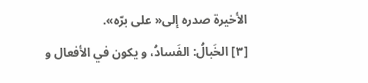الأخيرة صدره إلى« على برّه».
[٣] الخَبالُ: الفَسادُ، و يكون في الأفعال و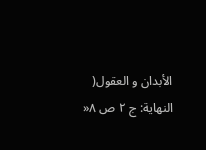الأبدان و العقول( النهاية: ج ٢ ص ٨«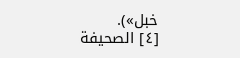خبل»).
[٤] الصحيفة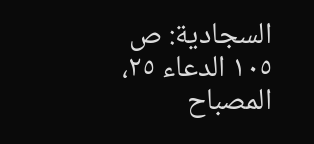السجادية: ص ١٠٥ الدعاء ٢٥، المصباح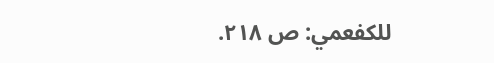للكفعمي: ص ٢١٨.